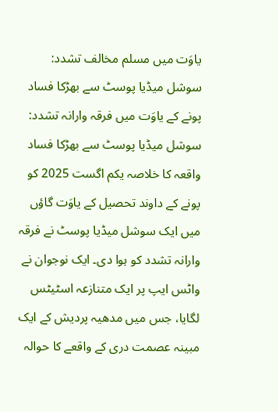یاوَت میں مسلم مخالف تشدد: سوشل میڈیا پوسٹ سے بھڑکا فساد
پونے کے یاوَت میں فرقہ وارانہ تشدد: سوشل میڈیا پوسٹ سے بھڑکا فساد واقعہ کا خلاصہ یکم اگست 2025 کو پونے کے داوند تحصیل کے یاوَت گاؤں میں ایک سوشل میڈیا پوسٹ نے فرقہ وارانہ تشدد کو ہوا دی۔ ایک نوجوان نے واٹس ایپ پر ایک متنازعہ اسٹیٹس لگایا، جس میں مدھیہ پردیش کے ایک مبینہ عصمت دری کے واقعے کا حوالہ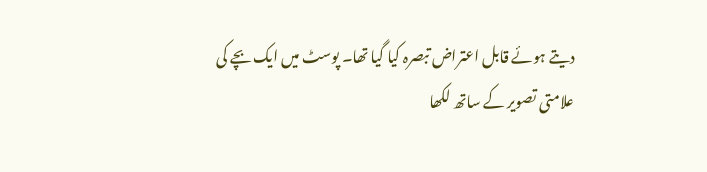دیتے ہوئے قابل اعتراض تبصرہ کیا گیا تھا۔ پوسٹ میں ایک بچے کی علامتی تصویر کے ساتھ لکھا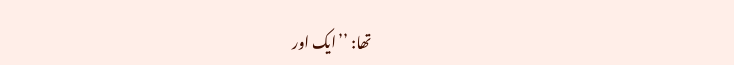تھا: ’’ایک اور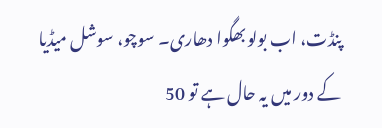پنڈت، اب بولو بھگوا دھاری۔ سوچو، سوشل میڈیا کے دور میں یہ حال ہے تو 50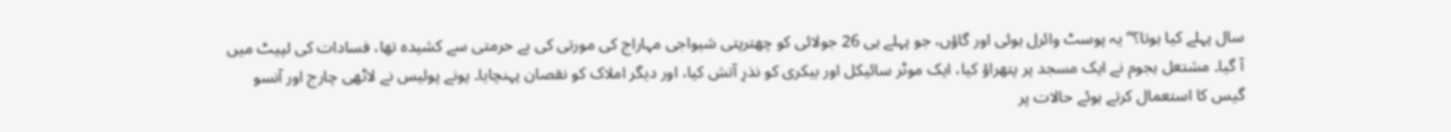سال پہلے کیا ہوتا؟‘‘ یہ پوسٹ وائرل ہوئی اور گاؤں، جو پہلے ہی 26 جولائی کو چھترپتی شیواجی مہاراج کی مورتی کی بے حرمتی سے کشیدہ تھا، فسادات کی لپیٹ میں آ گیا۔ مشتعل ہجوم نے ایک مسجد پر پتھراؤ کیا، ایک موٹر سائیکل اور بیکری کو نذرِ آتش کیا، اور دیگر املاک کو نقصان پہنچایا۔ پونے پولیس نے لاٹھی چارج اور آنسو گیس کا استعمال کرتے ہوئے حالات پر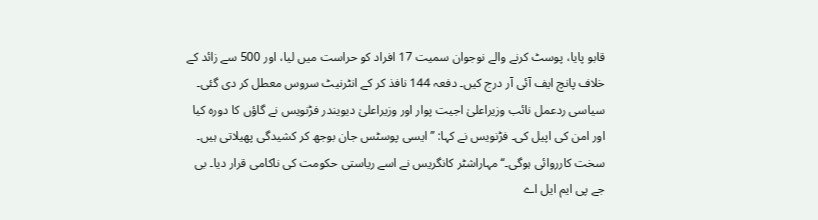قابو پایا، پوسٹ کرنے والے نوجوان سمیت 17 افراد کو حراست میں لیا، اور 500 سے زائد کے خلاف پانچ ایف آئی آر درج کیں۔ دفعہ 144 نافذ کر کے انٹرنیٹ سروس معطل کر دی گئی۔ سیاسی ردعمل نائب وزیراعلیٰ اجیت پوار اور وزیراعلیٰ دیویندر فڑنویس نے گاؤں کا دورہ کیا اور امن کی اپیل کی۔ فڑنویس نے کہا: ’’ایسی پوسٹس جان بوجھ کر کشیدگی پھیلاتی ہیں۔ سخت کارروائی ہوگی۔‘‘ مہاراشٹر کانگریس نے اسے ریاستی حکومت کی ناکامی قرار دیا۔ بی جے پی ایم ایل اے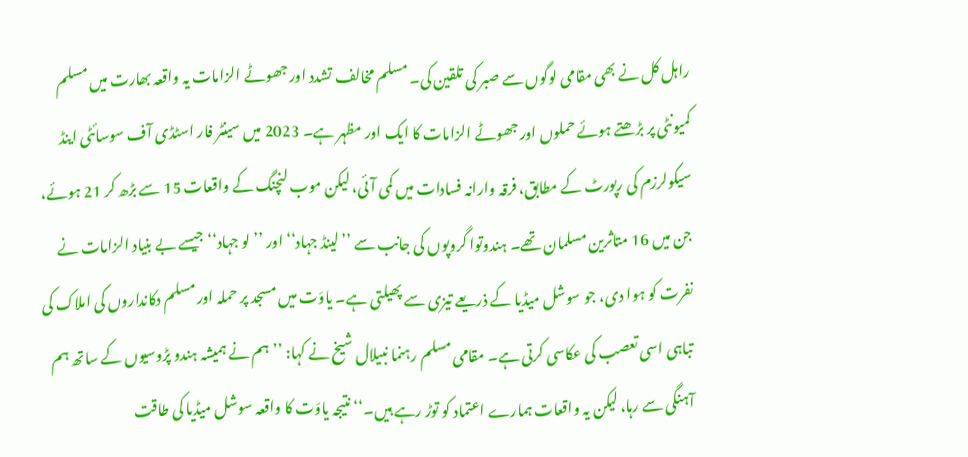راہل کل نے بھی مقامی لوگوں سے صبر کی تلقین کی۔ مسلم مخالف تشدد اور جھوٹے الزامات یہ واقعہ بھارت میں مسلم کمیونٹی پر بڑھتے ہوئے حملوں اور جھوٹے الزامات کا ایک اور مظہر ہے۔ 2023 میں سینٹر فار اسٹڈی آف سوسائٹی اینڈ سیکولرزم کی رپورٹ کے مطابق، فرقہ وارانہ فسادات میں کمی آئی، لیکن موب لنچنگ کے واقعات 15 سے بڑھ کر 21 ہوئے، جن میں 16 متاثرین مسلمان تھے۔ ہندوتوا گروپوں کی جانب سے ’’لینڈ جہاد‘‘ اور ’’لو جہاد‘‘ جیسے بے بنیاد الزامات نے نفرت کو ہوا دی، جو سوشل میڈیا کے ذریعے تیزی سے پھیلتی ہے۔ یاوَت میں مسجد پر حملہ اور مسلم دکانداروں کی املاک کی تباہی اسی تعصب کی عکاسی کرتی ہے۔ مقامی مسلم رہنما نبیلال شیخ نے کہا: ’’ہم نے ہمیشہ ہندو پڑوسیوں کے ساتھ ہم آہنگی سے رہا، لیکن یہ واقعات ہمارے اعتماد کو توڑ رہے ہیں۔‘‘ نتیجہ یاوَت کا واقعہ سوشل میڈیا کی طاقت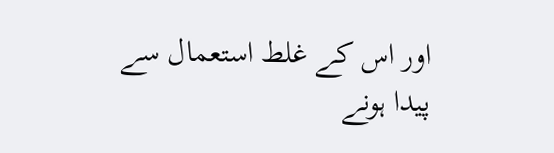اور اس کے غلط استعمال سے پیدا ہونے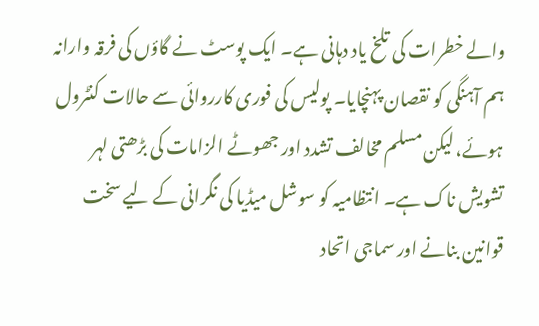والے خطرات کی تلخ یاد دہانی ہے۔ ایک پوسٹ نے گاؤں کی فرقہ وارانہ ہم آہنگی کو نقصان پہنچایا۔ پولیس کی فوری کارروائی سے حالات کنٹرول ہوئے، لیکن مسلم مخالف تشدد اور جھوٹے الزامات کی بڑھتی لہر تشویش ناک ہے۔ انتظامیہ کو سوشل میڈیا کی نگرانی کے لیے سخت قوانین بنانے اور سماجی اتحاد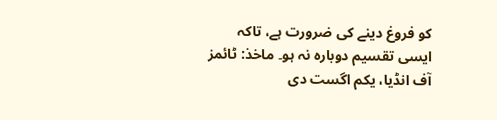کو فروغ دینے کی ضرورت ہے، تاکہ ایسی تقسیم دوبارہ نہ ہو۔ ماخذ: ٹائمز آف انڈیا، یکم اگست دی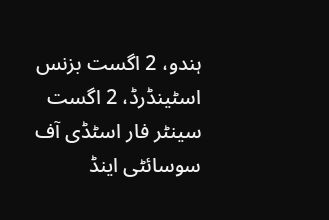ہندو، 2 اگست بزنس اسٹینڈرڈ، 2 اگست سینٹر فار اسٹڈی آف سوسائٹی اینڈ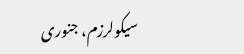سیکولرزم، جنوری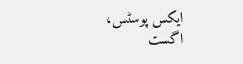ایکس پوسٹس، اگست